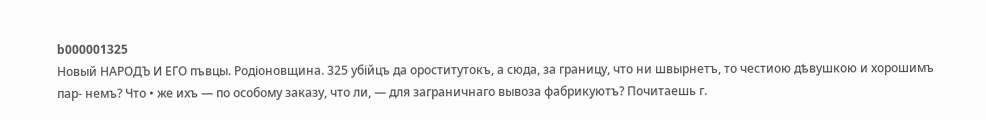b000001325
Новый НАРОДЪ И ЕГО пъвцы. Родіоновщина. 325 убійцъ да ороститутокъ, а сюда, за границу, что ни швырнетъ, то честиою дѣвушкою и хорошимъ пар- немъ? Что • же ихъ — по особому заказу, что ли, — для заграничнаго вывоза фабрикуютъ? Почитаешь г.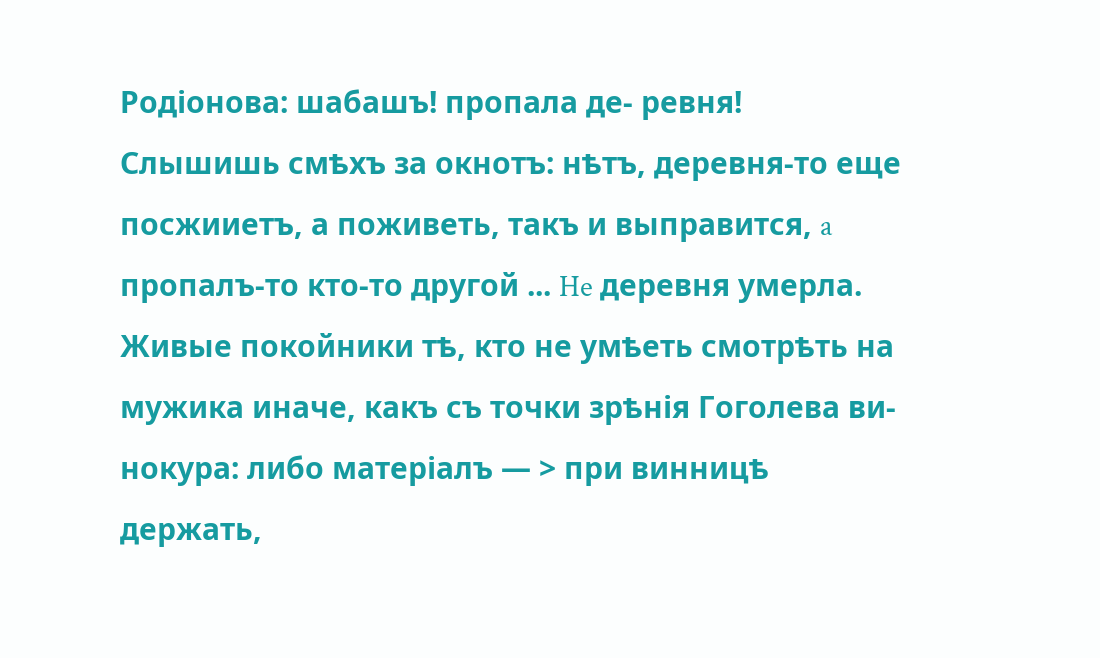Родіонова: шабашъ! пропала де- ревня! Слышишь смѣхъ за окнотъ: нѣтъ, деревня-то еще посжииетъ, а поживеть, такъ и выправится, a пропалъ-то кто-то другой ... He деревня умерла. Живые покойники тѣ, кто не умѣеть смотрѣть на мужика иначе, какъ съ точки зрѣнія Гоголева ви- нокура: либо матеріалъ — > при винницѣ держать,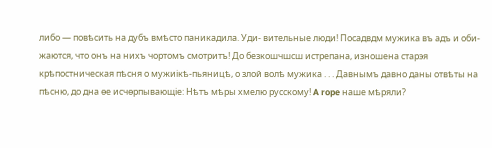либо — повѣсить на дубъ вмѣсто паникадила. Уди- вительные люди! Посадвдм мужика въ адъ и оби- жаются, что онъ на нихъ чортомъ смотритъ! До безкошчшсш истрепана, изношена старэя крѣпостническая пѣсня о мужиікѣ-пьяницѣ, о злой волѣ мужика . . . Давнымъ давно даны отвѣты на пѣсню, до дна ѳе исчѳрпывающіе: Нѣтъ мѣры хмелю русскому! A rope наше мѣряли?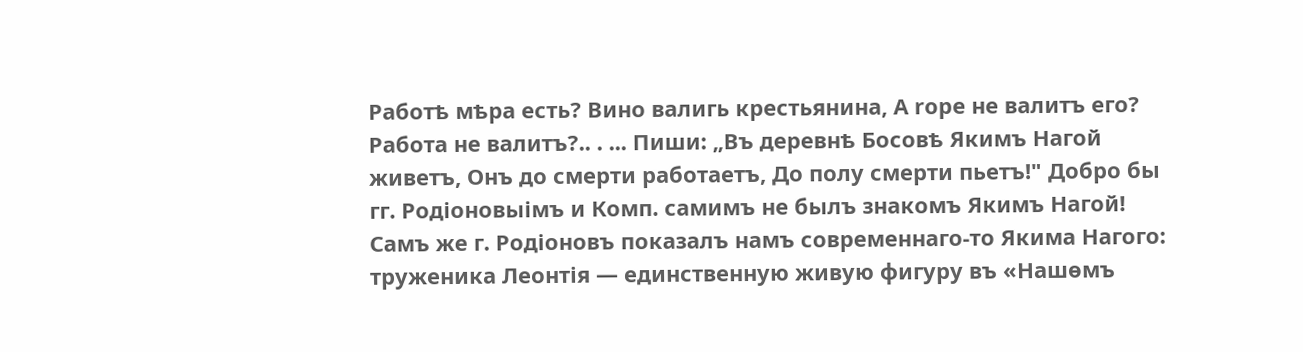Работѣ мѣра есть? Вино валигь крестьянина, A rope не валитъ его? Работа не валитъ?.. . ... Пиши: „Въ деревнѣ Босовѣ Якимъ Нагой живетъ, Онъ до смерти работаетъ, До полу смерти пьетъ!" Добро бы гг. Родіоновыімъ и Комп. самимъ не былъ знакомъ Якимъ Нагой! Самъ же г. Родіоновъ показалъ намъ современнаго-то Якима Нагого: труженика Леонтія — единственную живую фигуру въ «Нашѳмъ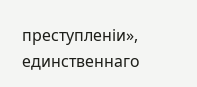преступленіи», единственнаго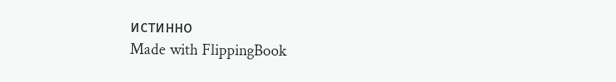истинно
Made with FlippingBook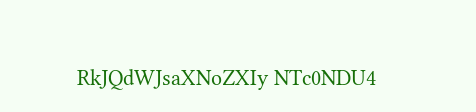RkJQdWJsaXNoZXIy NTc0NDU4